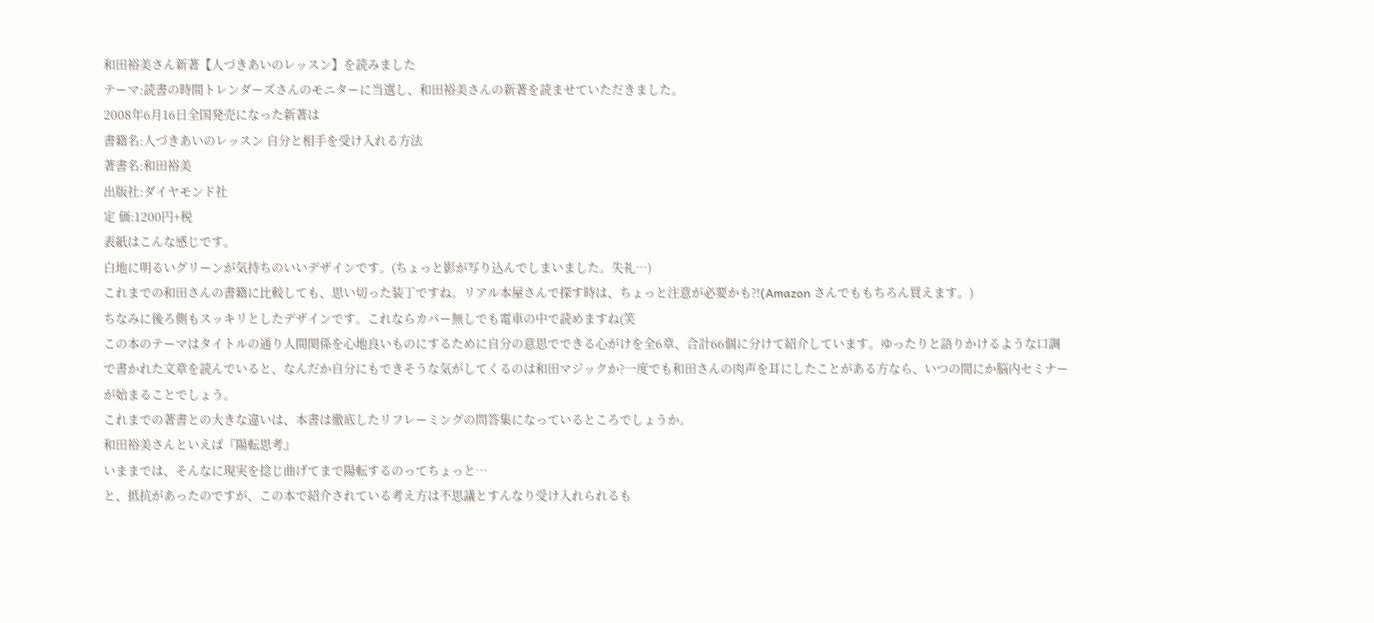和田裕美さん新著【人づきあいのレッスン】を読みました
テーマ:読書の時間トレンダーズさんのモニターに当選し、和田裕美さんの新著を読ませていただきました。
2008年6月16日全国発売になった新著は
書籍名:人づきあいのレッスン 自分と相手を受け入れる方法
著書名:和田裕美
出版社:ダイヤモンド社
定 価:1200円+税
表紙はこんな感じです。
白地に明るいグリーンが気持ちのいいデザインです。(ちょっと影が写り込んでしまいました。失礼…)
これまでの和田さんの書籍に比較しても、思い切った装丁ですね。リアル本屋さんで探す時は、ちょっと注意が必要かも?!(Amazon さんでももちろん買えます。)
ちなみに後ろ側もスッキリとしたデザインです。これならカバー無しでも電車の中で読めますね(笑
この本のテーマはタイトルの通り人間関係を心地良いものにするために自分の意思でできる心がけを全6章、合計66個に分けて紹介しています。ゆったりと語りかけるような口調で書かれた文章を読んでいると、なんだか自分にもできそうな気がしてくるのは和田マジックか?一度でも和田さんの肉声を耳にしたことがある方なら、いつの間にか脳内セミナーが始まることでしょう。
これまでの著書との大きな違いは、本書は徹底したリフレーミングの問答集になっているところでしょうか。
和田裕美さんといえば『陽転思考』
いままでは、そんなに現実を捻じ曲げてまで陽転するのってちょっと…
と、抵抗があったのですが、この本で紹介されている考え方は不思議とすんなり受け入れられるも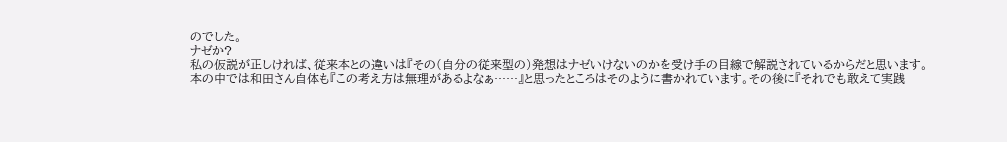のでした。
ナゼか?
私の仮説が正しければ、従来本との違いは『その(自分の従来型の)発想はナゼいけないのかを受け手の目線で解説されているからだと思います。
本の中では和田さん自体も『この考え方は無理があるよなぁ……』と思ったところはそのように書かれています。その後に『それでも敢えて実践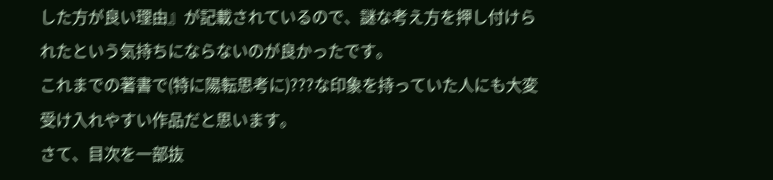した方が良い理由』が記載されているので、謎な考え方を押し付けられたという気持ちにならないのが良かったです。
これまでの著書で(特に陽転思考に)???な印象を持っていた人にも大変受け入れやすい作品だと思います。
さて、目次を一部抜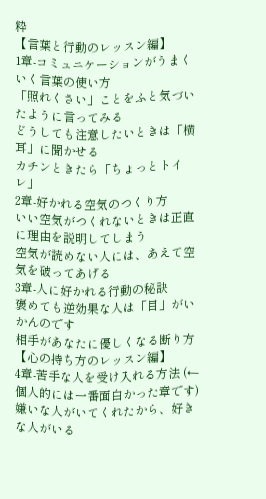粋
【言葉と行動のレッスン編】
1章-コミュニケーションがうまくいく言葉の使い方
「照れくさい」ことをふと気づいたように言ってみる
どうしても注意したいときは「横耳」に聞かせる
カチンときたら「ちょっとトイレ」
2章-好かれる空気のつくり方
いい空気がつくれないときは正直に理由を説明してしまう
空気が読めない人には、あえて空気を破ってあげる
3章-人に好かれる行動の秘訣
褒めても逆効果な人は「目」がいかんのです
相手があなたに優しくなる断り方
【心の持ち方のレッスン編】
4章-苦手な人を受け入れる方法 (←個人的には一番面白かった章です)
嫌いな人がいてくれたから、好きな人がいる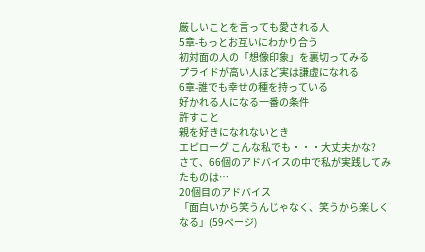厳しいことを言っても愛される人
5章-もっとお互いにわかり合う
初対面の人の「想像印象」を裏切ってみる
プライドが高い人ほど実は謙虚になれる
6章-誰でも幸せの種を持っている
好かれる人になる一番の条件
許すこと
親を好きになれないとき
エピローグ こんな私でも・・・大丈夫かな?
さて、66個のアドバイスの中で私が実践してみたものは…
20個目のアドバイス
「面白いから笑うんじゃなく、笑うから楽しくなる」(59ページ)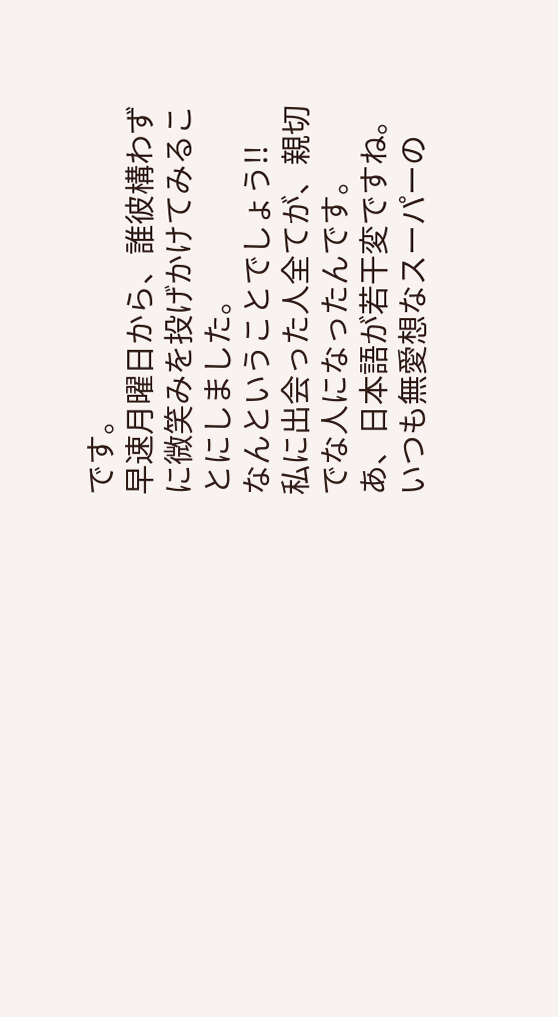です。
早速月曜日から、誰彼構わずに微笑みを投げかけてみることにしました。
なんということでしょう!!
私に出会った人全てが、親切でな人になったんです。
あ、日本語が若干変ですね。
いつも無愛想なスーパーの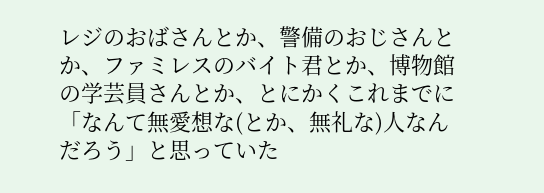レジのおばさんとか、警備のおじさんとか、ファミレスのバイト君とか、博物館の学芸員さんとか、とにかくこれまでに「なんて無愛想な(とか、無礼な)人なんだろう」と思っていた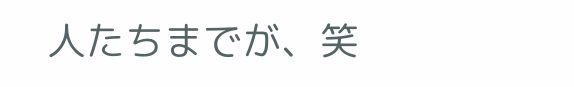人たちまでが、笑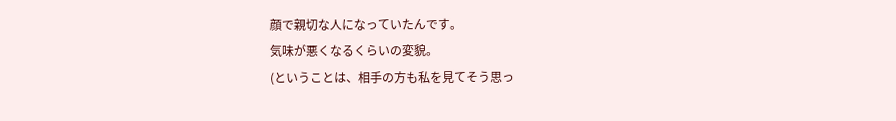顔で親切な人になっていたんです。
気味が悪くなるくらいの変貌。
(ということは、相手の方も私を見てそう思っ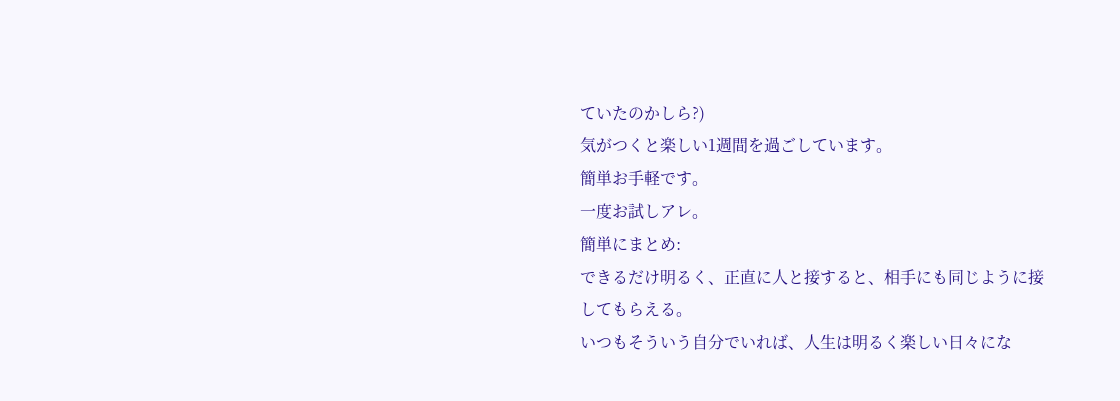ていたのかしら?)
気がつくと楽しい1週間を過ごしています。
簡単お手軽です。
一度お試しアレ。
簡単にまとめ:
できるだけ明るく、正直に人と接すると、相手にも同じように接してもらえる。
いつもそういう自分でいれば、人生は明るく楽しい日々にな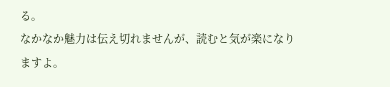る。
なかなか魅力は伝え切れませんが、読むと気が楽になりますよ。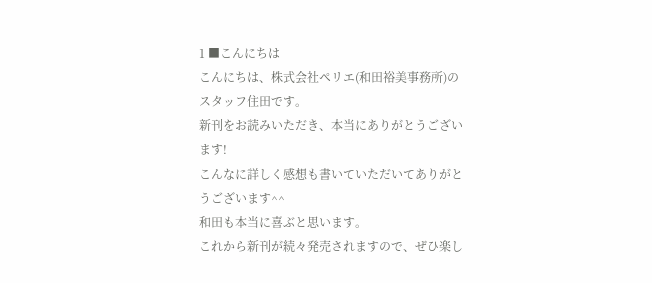1 ■こんにちは
こんにちは、株式会社ペリエ(和田裕美事務所)のスタッフ住田です。
新刊をお読みいただき、本当にありがとうございます!
こんなに詳しく感想も書いていただいてありがとうございます^^
和田も本当に喜ぶと思います。
これから新刊が続々発売されますので、ぜひ楽し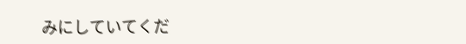みにしていてくだ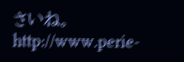さいね。
http://www.perie-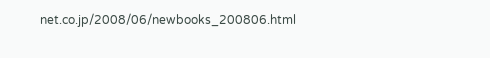net.co.jp/2008/06/newbooks_200806.html